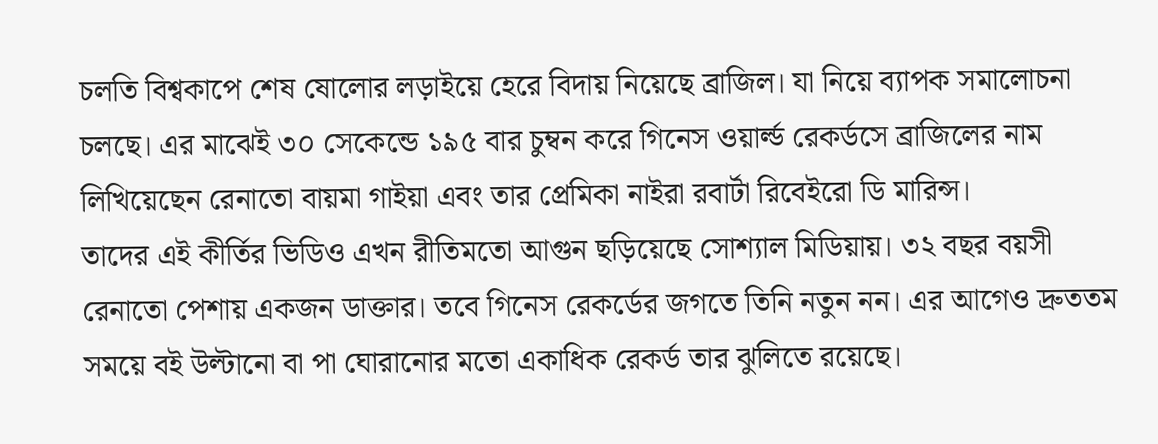চলতি বিশ্বকাপে শেষ ষোলোর লড়াইয়ে হেরে বিদায় নিয়েছে ব্রাজিল। যা নিয়ে ব্যাপক সমালোচনা চলছে। এর মাঝেই ৩০ সেকেন্ডে ১৯৫ বার চুম্বন করে গিনেস ওয়ার্ল্ড রেকর্ডসে ব্রাজিলের নাম লিখিয়েছেন রেনাতো বায়মা গাইয়া এবং তার প্রেমিকা নাইরা রবার্টা রিবেইরো ডি মারিন্স।
তাদের এই কীর্তির ভিডিও এখন রীতিমতো আগুন ছড়িয়েছে সোশ্যাল মিডিয়ায়। ৩২ বছর বয়সী রেনাতো পেশায় একজন ডাক্তার। তবে গিনেস রেকর্ডের জগতে তিনি নতুন নন। এর আগেও দ্রুততম সময়ে বই উল্টানো বা পা ঘোরানোর মতো একাধিক রেকর্ড তার ঝুলিতে রয়েছে।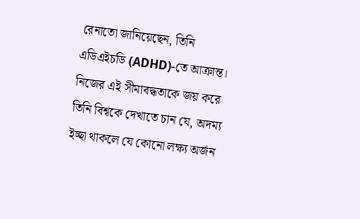রেনাতো জানিয়েছেন, তিনি এডিএইচডি (ADHD)-তে আক্রান্ত। নিজের এই সীমাবদ্ধতাকে জয় করে তিনি বিশ্বকে দেখাতে চান যে, অদম্য ইচ্ছা থাকলে যে কোনো লক্ষ্য অর্জন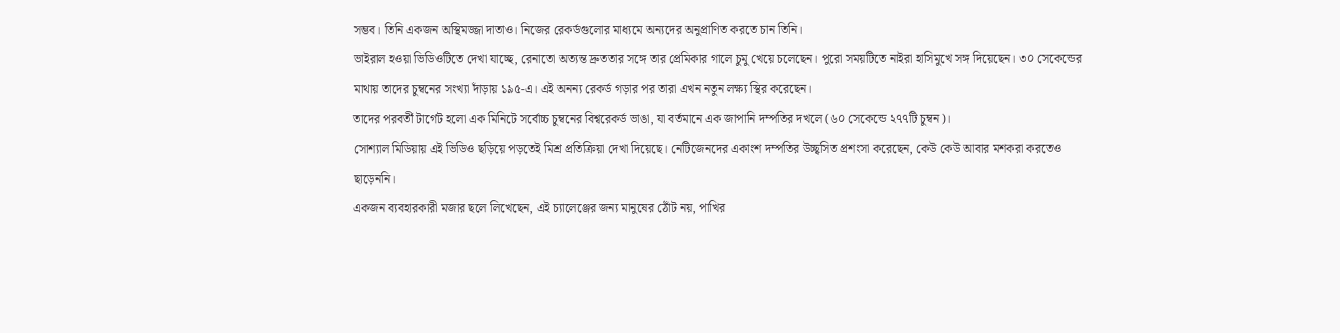সম্ভব। তিনি একজন অস্থিমজ্জা দাতাও। নিজের রেকর্ডগুলোর মাধ্যমে অন্যদের অনুপ্রাণিত করতে চান তিনি।
ভাইরাল হওয়া ভিডিওটিতে দেখা যাচ্ছে, রেনাতো অত্যন্ত দ্রুততার সঙ্গে তার প্রেমিকার গালে চুমু খেয়ে চলেছেন। পুরো সময়টিতে নাইরা হাসিমুখে সঙ্গ দিয়েছেন। ৩০ সেকেন্ডের মাথায় তাদের চুম্বনের সংখ্যা দাঁড়ায় ১৯৫-এ। এই অনন্য রেকর্ড গড়ার পর তারা এখন নতুন লক্ষ্য স্থির করেছেন।
তাদের পরবর্তী টার্গেট হলো এক মিনিটে সর্বোচ্চ চুম্বনের বিশ্বরেকর্ড ভাঙা, যা বর্তমানে এক জাপানি দম্পতির দখলে (৬০ সেকেন্ডে ২৭৭টি চুম্বন)।
সোশ্যাল মিডিয়ায় এই ভিডিও ছড়িয়ে পড়তেই মিশ্র প্রতিক্রিয়া দেখা দিয়েছে। নেটিজেনদের একাংশ দম্পতির উচ্ছ্বসিত প্রশংসা করেছেন, কেউ কেউ আবার মশকরা করতেও ছাড়েননি।
একজন ব্যবহারকারী মজার ছলে লিখেছেন, এই চ্যালেঞ্জের জন্য মানুষের ঠোঁট নয়, পাখির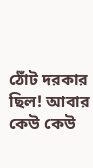ঠোঁট দরকার ছিল! আবার কেউ কেউ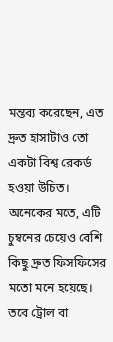মন্তব্য করেছেন, এত দ্রুত হাসাটাও তো একটা বিশ্ব রেকর্ড হওয়া উচিত।
অনেকের মতে, এটি চুম্বনের চেয়েও বেশি কিছু দ্রুত ফিসফিসের মতো মনে হয়েছে। তবে ট্রোল বা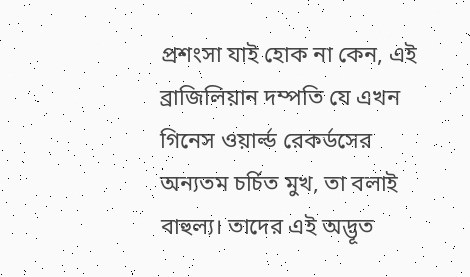প্রশংসা যাই হোক না কেন, এই ব্রাজিলিয়ান দম্পতি যে এখন গিনেস ওয়ার্ল্ড রেকর্ডসের অন্যতম চর্চিত মুখ, তা বলাই বাহুল্য। তাদের এই অদ্ভূত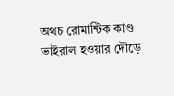অথচ রোমান্টিক কাণ্ড ভাইরাল হওয়ার দৌড়ে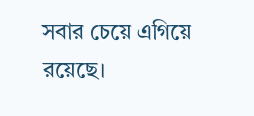সবার চেয়ে এগিয়ে রয়েছে।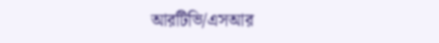আরটিভি/এসআর